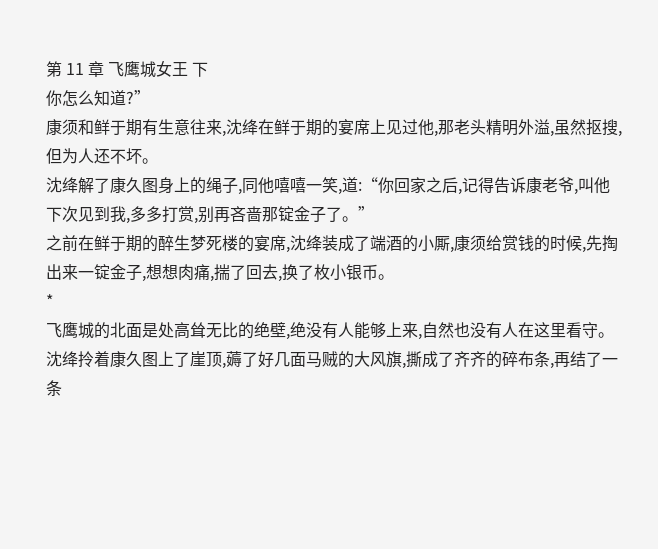第 11 章 飞鹰城女王 下
你怎么知道?”
康须和鲜于期有生意往来,沈绛在鲜于期的宴席上见过他,那老头精明外溢,虽然抠搜,但为人还不坏。
沈绛解了康久图身上的绳子,同他嘻嘻一笑,道:“你回家之后,记得告诉康老爷,叫他下次见到我,多多打赏,别再吝啬那锭金子了。”
之前在鲜于期的醉生梦死楼的宴席,沈绛装成了端酒的小厮,康须给赏钱的时候,先掏出来一锭金子,想想肉痛,揣了回去,换了枚小银币。
*
飞鹰城的北面是处高耸无比的绝壁,绝没有人能够上来,自然也没有人在这里看守。
沈绛拎着康久图上了崖顶,薅了好几面马贼的大风旗,撕成了齐齐的碎布条,再结了一条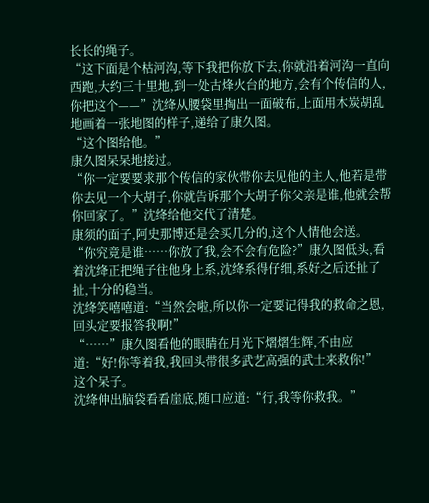长长的绳子。
“这下面是个枯河沟,等下我把你放下去,你就沿着河沟一直向西跑,大约三十里地,到一处古烽火台的地方,会有个传信的人,你把这个——”沈绛从腰袋里掏出一面破布,上面用木炭胡乱地画着一张地图的样子,递给了康久图。
“这个图给他。”
康久图呆呆地接过。
“你一定要要求那个传信的家伙带你去见他的主人,他若是带你去见一个大胡子,你就告诉那个大胡子你父亲是谁,他就会帮你回家了。”沈绛给他交代了清楚。
康须的面子,阿史那博还是会买几分的,这个人情他会送。
“你究竟是谁……你放了我,会不会有危险?”康久图低头,看着沈绛正把绳子往他身上系,沈绛系得仔细,系好之后还扯了扯,十分的稳当。
沈绛笑嘻嘻道:“当然会啦,所以你一定要记得我的救命之恩,回头定要报答我啊!”
“……”康久图看他的眼睛在月光下熠熠生辉,不由应道:“好!你等着我,我回头带很多武艺高强的武士来救你!”
这个呆子。
沈绛伸出脑袋看看崖底,随口应道:“行,我等你救我。”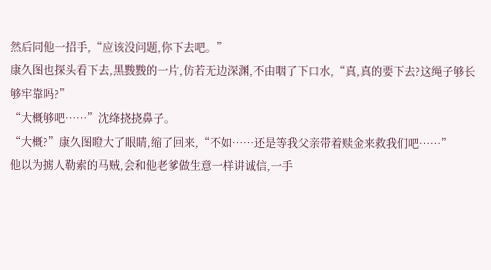然后同他一招手,“应该没问题,你下去吧。”
康久图也探头看下去,黑黢黢的一片,仿若无边深渊,不由咽了下口水,“真,真的要下去?这绳子够长够牢靠吗?”
“大概够吧……”沈绛挠挠鼻子。
“大概?”康久图瞪大了眼睛,缩了回来,“不如……还是等我父亲带着赎金来救我们吧……”
他以为掳人勒索的马贼,会和他老爹做生意一样讲诚信,一手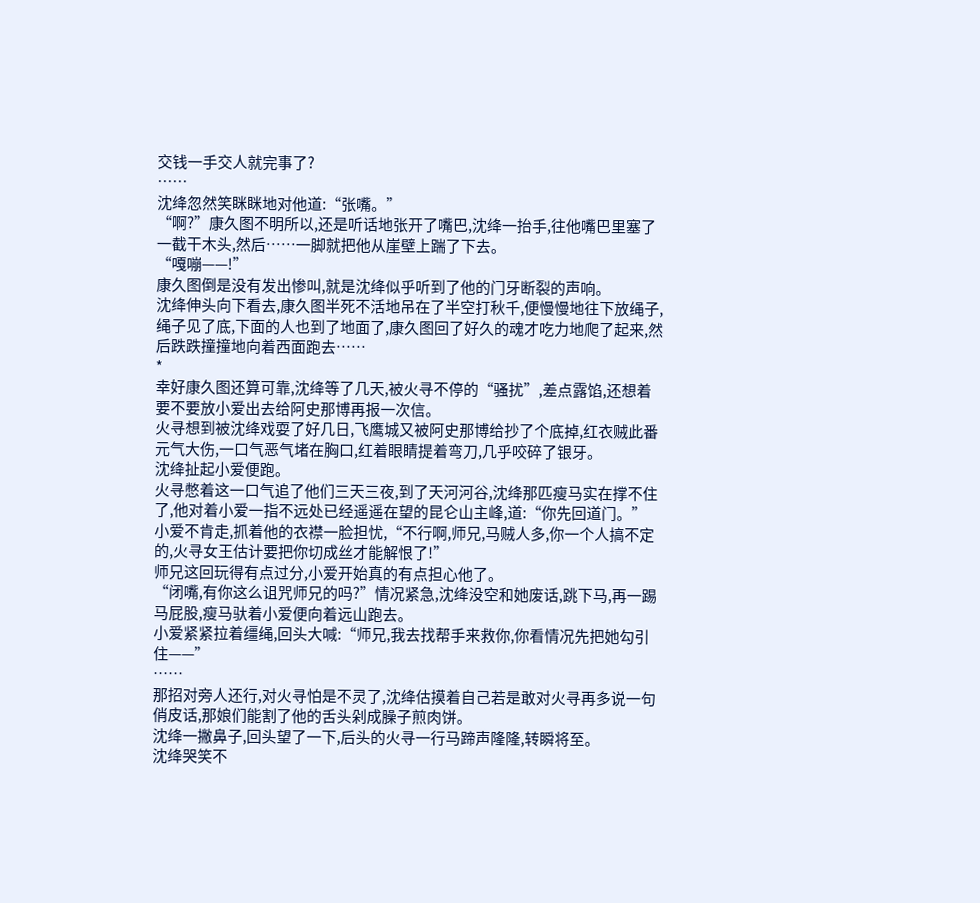交钱一手交人就完事了?
……
沈绛忽然笑眯眯地对他道:“张嘴。”
“啊?”康久图不明所以,还是听话地张开了嘴巴,沈绛一抬手,往他嘴巴里塞了一截干木头,然后……一脚就把他从崖壁上踹了下去。
“嘎嘣——!”
康久图倒是没有发出惨叫,就是沈绛似乎听到了他的门牙断裂的声响。
沈绛伸头向下看去,康久图半死不活地吊在了半空打秋千,便慢慢地往下放绳子,绳子见了底,下面的人也到了地面了,康久图回了好久的魂才吃力地爬了起来,然后跌跌撞撞地向着西面跑去……
*
幸好康久图还算可靠,沈绛等了几天,被火寻不停的“骚扰”,差点露馅,还想着要不要放小爱出去给阿史那博再报一次信。
火寻想到被沈绛戏耍了好几日,飞鹰城又被阿史那博给抄了个底掉,红衣贼此番元气大伤,一口气恶气堵在胸口,红着眼睛提着弯刀,几乎咬碎了银牙。
沈绛扯起小爱便跑。
火寻憋着这一口气追了他们三天三夜,到了天河河谷,沈绛那匹瘦马实在撑不住了,他对着小爱一指不远处已经遥遥在望的昆仑山主峰,道:“你先回道门。”
小爱不肯走,抓着他的衣襟一脸担忧,“不行啊,师兄,马贼人多,你一个人搞不定的,火寻女王估计要把你切成丝才能解恨了!”
师兄这回玩得有点过分,小爱开始真的有点担心他了。
“闭嘴,有你这么诅咒师兄的吗?”情况紧急,沈绛没空和她废话,跳下马,再一踢马屁股,瘦马驮着小爱便向着远山跑去。
小爱紧紧拉着缰绳,回头大喊:“师兄,我去找帮手来救你,你看情况先把她勾引住——”
……
那招对旁人还行,对火寻怕是不灵了,沈绛估摸着自己若是敢对火寻再多说一句俏皮话,那娘们能割了他的舌头剁成臊子煎肉饼。
沈绛一撇鼻子,回头望了一下,后头的火寻一行马蹄声隆隆,转瞬将至。
沈绛哭笑不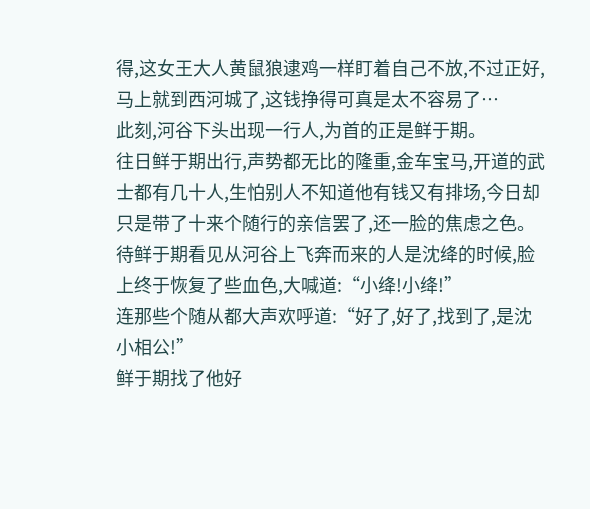得,这女王大人黄鼠狼逮鸡一样盯着自己不放,不过正好,马上就到西河城了,这钱挣得可真是太不容易了…
此刻,河谷下头出现一行人,为首的正是鲜于期。
往日鲜于期出行,声势都无比的隆重,金车宝马,开道的武士都有几十人,生怕别人不知道他有钱又有排场,今日却只是带了十来个随行的亲信罢了,还一脸的焦虑之色。
待鲜于期看见从河谷上飞奔而来的人是沈绛的时候,脸上终于恢复了些血色,大喊道:“小绛!小绛!”
连那些个随从都大声欢呼道:“好了,好了,找到了,是沈小相公!”
鲜于期找了他好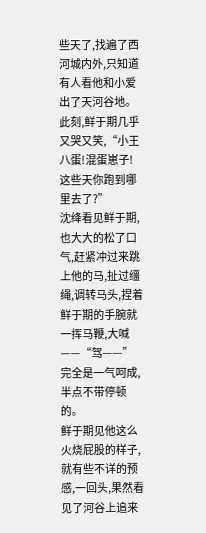些天了,找遍了西河城内外,只知道有人看他和小爱出了天河谷地。
此刻,鲜于期几乎又哭又笑,“小王八蛋!混蛋崽子!这些天你跑到哪里去了?”
沈绛看见鲜于期,也大大的松了口气,赶紧冲过来跳上他的马,扯过缰绳,调转马头,捏着鲜于期的手腕就一挥马鞭,大喊——“驾——”
完全是一气呵成,半点不带停顿的。
鲜于期见他这么火烧屁股的样子,就有些不详的预感,一回头,果然看见了河谷上追来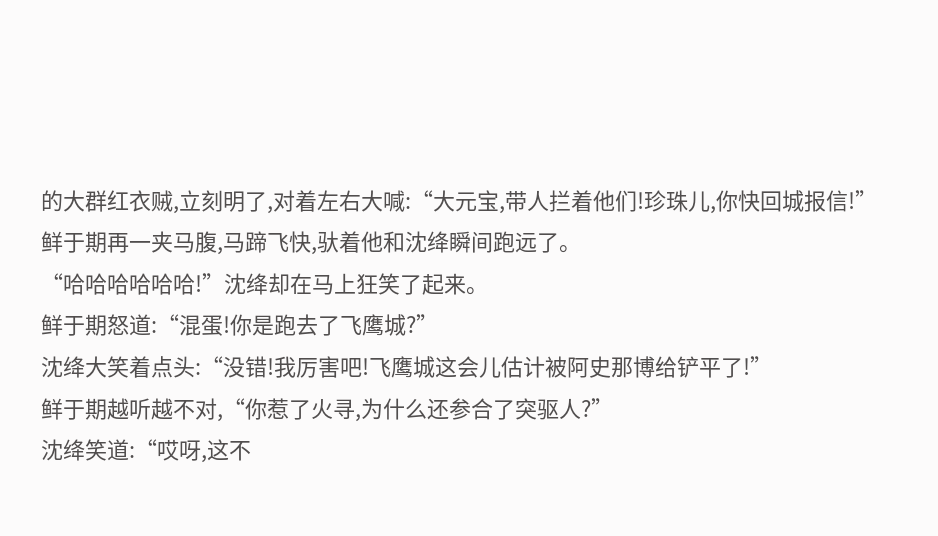的大群红衣贼,立刻明了,对着左右大喊:“大元宝,带人拦着他们!珍珠儿,你快回城报信!”
鲜于期再一夹马腹,马蹄飞快,驮着他和沈绛瞬间跑远了。
“哈哈哈哈哈哈!”沈绛却在马上狂笑了起来。
鲜于期怒道:“混蛋!你是跑去了飞鹰城?”
沈绛大笑着点头:“没错!我厉害吧!飞鹰城这会儿估计被阿史那博给铲平了!”
鲜于期越听越不对,“你惹了火寻,为什么还参合了突驱人?”
沈绛笑道:“哎呀,这不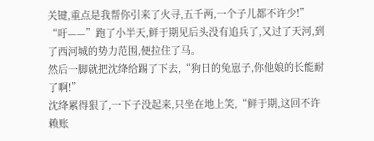关键,重点是我帮你引来了火寻,五千两,一个子儿都不许少!”
“吁——”跑了小半天,鲜于期见后头没有追兵了,又过了天河,到了西河城的势力范围,便拉住了马。
然后一脚就把沈绛给踢了下去,“狗日的兔崽子,你他娘的长能耐了啊!”
沈绛累得狠了,一下子没起来,只坐在地上笑,“鲜于期,这回不许赖账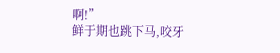啊!”
鲜于期也跳下马,咬牙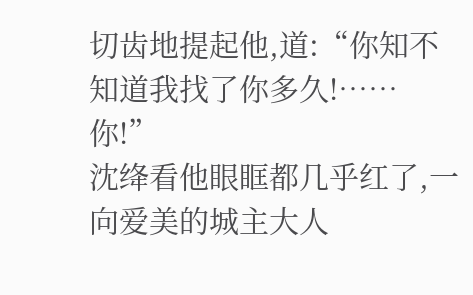切齿地提起他,道:“你知不知道我找了你多久!……你!”
沈绛看他眼眶都几乎红了,一向爱美的城主大人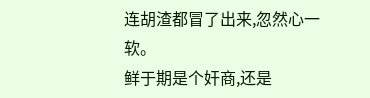连胡渣都冒了出来,忽然心一软。
鲜于期是个奸商,还是